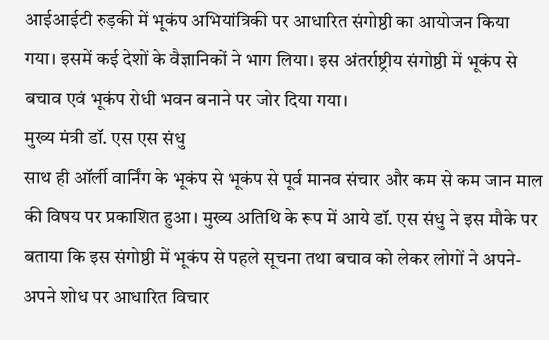आईआईटी रुड़की में भूकंप अभियांत्रिकी पर आधारित संगोष्ठी का आयोजन किया गया। इसमें कई देशों के वैज्ञानिकों ने भाग लिया। इस अंतर्राष्ट्रीय संगोष्ठी में भूकंप से बचाव एवं भूकंप रोधी भवन बनाने पर जोर दिया गया।
मुख्य मंत्री डॉ. एस एस संधु
साथ ही ऑर्ली वार्निंग के भूकंप से भूकंप से पूर्व मानव संचार और कम से कम जान माल की विषय पर प्रकाशित हुआ। मुख्य अतिथि के रूप में आये डॉ. एस संधु ने इस मौके पर बताया कि इस संगोष्ठी में भूकंप से पहले सूचना तथा बचाव को लेकर लोगों ने अपने-अपने शोध पर आधारित विचार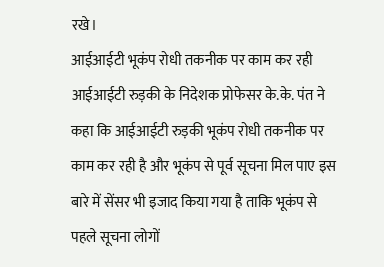रखे।
आईआईटी भूकंप रोधी तकनीक पर काम कर रही
आईआईटी रुड़की के निदेशक प्रोफेसर के.के. पंत ने कहा कि आईआईटी रुड़की भूकंप रोधी तकनीक पर काम कर रही है और भूकंप से पूर्व सूचना मिल पाए इस बारे में सेंसर भी इजाद किया गया है ताकि भूकंप से पहले सूचना लोगों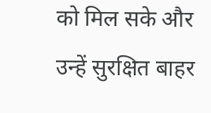को मिल सके और उन्हें सुरक्षित बाहर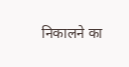निकालने का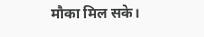मौका मिल सके।